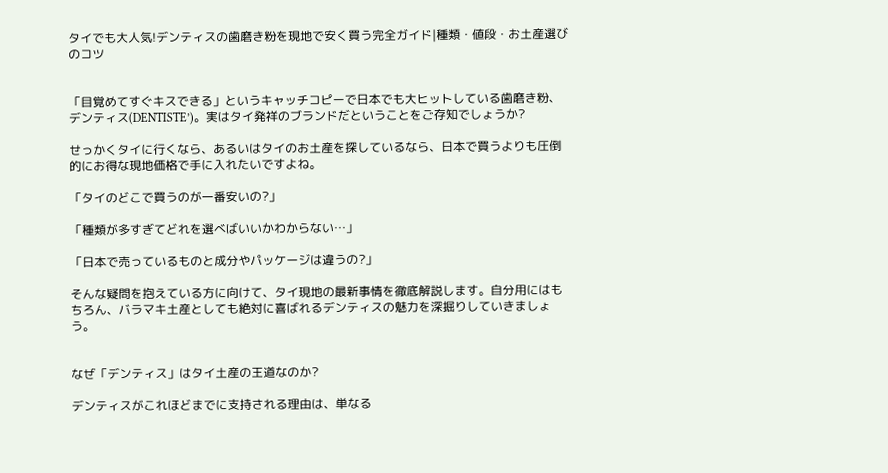タイでも大人気!デンティスの歯磨き粉を現地で安く買う完全ガイド|種類・値段・お土産選びのコツ


「目覚めてすぐキスできる」というキャッチコピーで日本でも大ヒットしている歯磨き粉、デンティス(DENTISTE’)。実はタイ発祥のブランドだということをご存知でしょうか?

せっかくタイに行くなら、あるいはタイのお土産を探しているなら、日本で買うよりも圧倒的にお得な現地価格で手に入れたいですよね。

「タイのどこで買うのが一番安いの?」

「種類が多すぎてどれを選べばいいかわからない…」

「日本で売っているものと成分やパッケージは違うの?」

そんな疑問を抱えている方に向けて、タイ現地の最新事情を徹底解説します。自分用にはもちろん、バラマキ土産としても絶対に喜ばれるデンティスの魅力を深掘りしていきましょう。


なぜ「デンティス」はタイ土産の王道なのか?

デンティスがこれほどまでに支持される理由は、単なる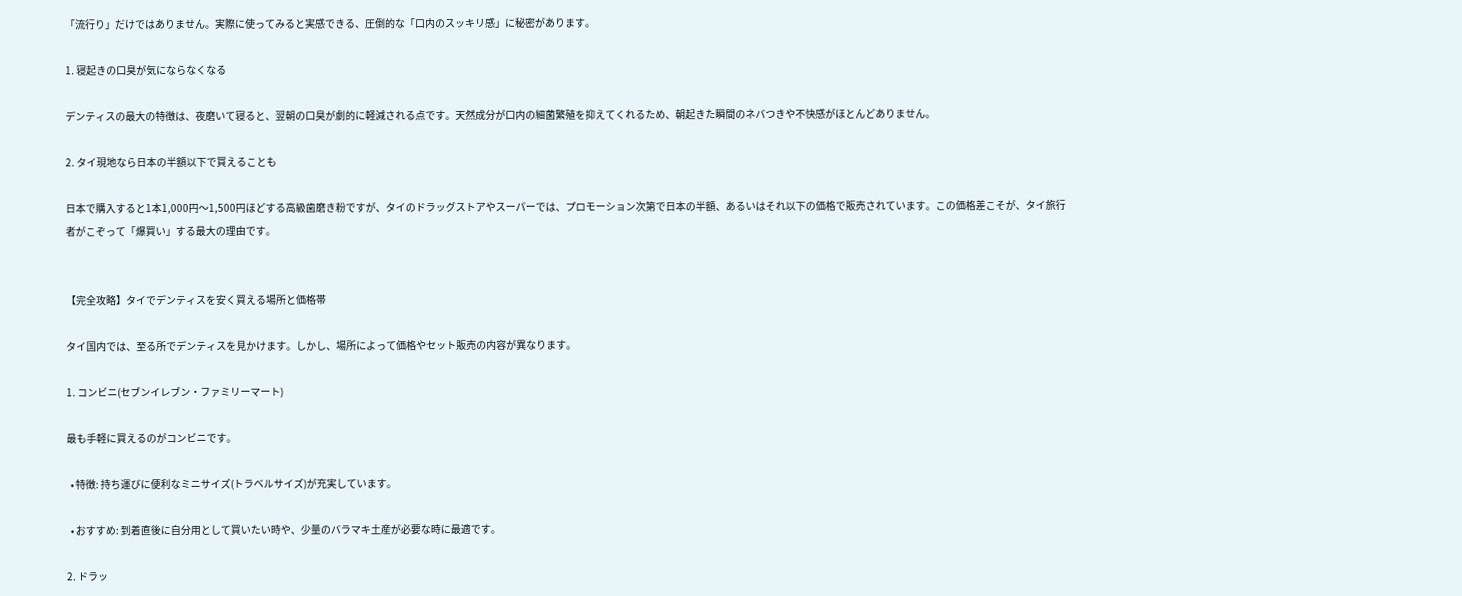「流行り」だけではありません。実際に使ってみると実感できる、圧倒的な「口内のスッキリ感」に秘密があります。

1. 寝起きの口臭が気にならなくなる

デンティスの最大の特徴は、夜磨いて寝ると、翌朝の口臭が劇的に軽減される点です。天然成分が口内の細菌繁殖を抑えてくれるため、朝起きた瞬間のネバつきや不快感がほとんどありません。

2. タイ現地なら日本の半額以下で買えることも

日本で購入すると1本1,000円〜1,500円ほどする高級歯磨き粉ですが、タイのドラッグストアやスーパーでは、プロモーション次第で日本の半額、あるいはそれ以下の価格で販売されています。この価格差こそが、タイ旅行者がこぞって「爆買い」する最大の理由です。


【完全攻略】タイでデンティスを安く買える場所と価格帯

タイ国内では、至る所でデンティスを見かけます。しかし、場所によって価格やセット販売の内容が異なります。

1. コンビニ(セブンイレブン・ファミリーマート)

最も手軽に買えるのがコンビニです。

  • 特徴: 持ち運びに便利なミニサイズ(トラベルサイズ)が充実しています。

  • おすすめ: 到着直後に自分用として買いたい時や、少量のバラマキ土産が必要な時に最適です。

2. ドラッ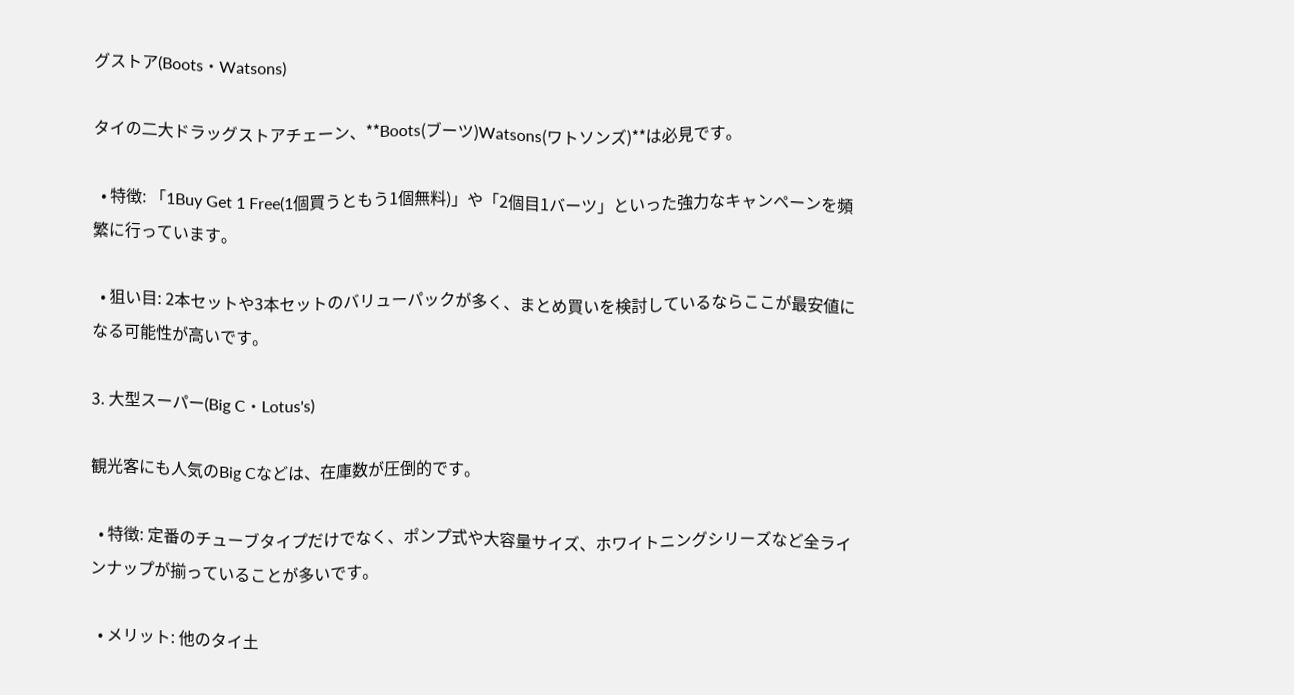グストア(Boots・Watsons)

タイの二大ドラッグストアチェーン、**Boots(ブーツ)Watsons(ワトソンズ)**は必見です。

  • 特徴: 「1Buy Get 1 Free(1個買うともう1個無料)」や「2個目1バーツ」といった強力なキャンペーンを頻繁に行っています。

  • 狙い目: 2本セットや3本セットのバリューパックが多く、まとめ買いを検討しているならここが最安値になる可能性が高いです。

3. 大型スーパー(Big C・Lotus's)

観光客にも人気のBig Cなどは、在庫数が圧倒的です。

  • 特徴: 定番のチューブタイプだけでなく、ポンプ式や大容量サイズ、ホワイトニングシリーズなど全ラインナップが揃っていることが多いです。

  • メリット: 他のタイ土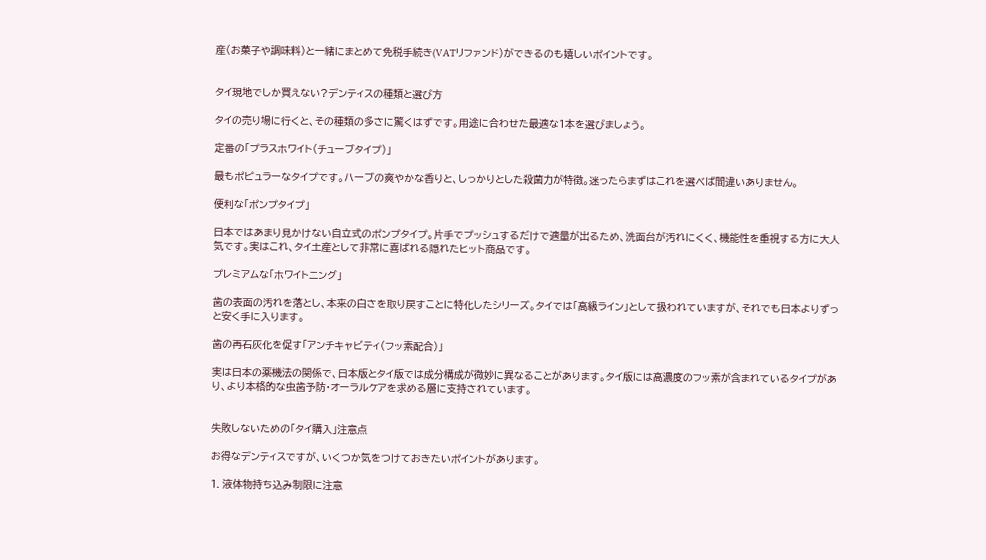産(お菓子や調味料)と一緒にまとめて免税手続き(VATリファンド)ができるのも嬉しいポイントです。


タイ現地でしか買えない?デンティスの種類と選び方

タイの売り場に行くと、その種類の多さに驚くはずです。用途に合わせた最適な1本を選びましょう。

定番の「プラスホワイト(チューブタイプ)」

最もポピュラーなタイプです。ハーブの爽やかな香りと、しっかりとした殺菌力が特徴。迷ったらまずはこれを選べば間違いありません。

便利な「ポンプタイプ」

日本ではあまり見かけない自立式のポンプタイプ。片手でプッシュするだけで適量が出るため、洗面台が汚れにくく、機能性を重視する方に大人気です。実はこれ、タイ土産として非常に喜ばれる隠れたヒット商品です。

プレミアムな「ホワイトニング」

歯の表面の汚れを落とし、本来の白さを取り戻すことに特化したシリーズ。タイでは「高級ライン」として扱われていますが、それでも日本よりずっと安く手に入ります。

歯の再石灰化を促す「アンチキャビティ(フッ素配合)」

実は日本の薬機法の関係で、日本版とタイ版では成分構成が微妙に異なることがあります。タイ版には高濃度のフッ素が含まれているタイプがあり、より本格的な虫歯予防・オーラルケアを求める層に支持されています。


失敗しないための「タイ購入」注意点

お得なデンティスですが、いくつか気をつけておきたいポイントがあります。

1. 液体物持ち込み制限に注意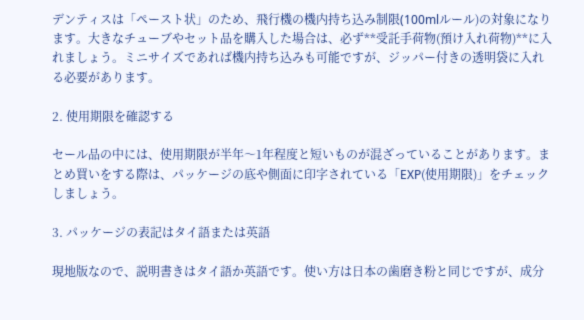デンティスは「ペースト状」のため、飛行機の機内持ち込み制限(100mlルール)の対象になります。大きなチューブやセット品を購入した場合は、必ず**受託手荷物(預け入れ荷物)**に入れましょう。ミニサイズであれば機内持ち込みも可能ですが、ジッパー付きの透明袋に入れる必要があります。

2. 使用期限を確認する

セール品の中には、使用期限が半年〜1年程度と短いものが混ざっていることがあります。まとめ買いをする際は、パッケージの底や側面に印字されている「EXP(使用期限)」をチェックしましょう。

3. パッケージの表記はタイ語または英語

現地版なので、説明書きはタイ語か英語です。使い方は日本の歯磨き粉と同じですが、成分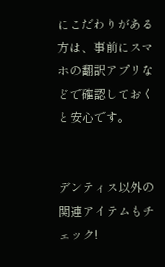にこだわりがある方は、事前にスマホの翻訳アプリなどで確認しておくと安心です。


デンティス以外の関連アイテムもチェック!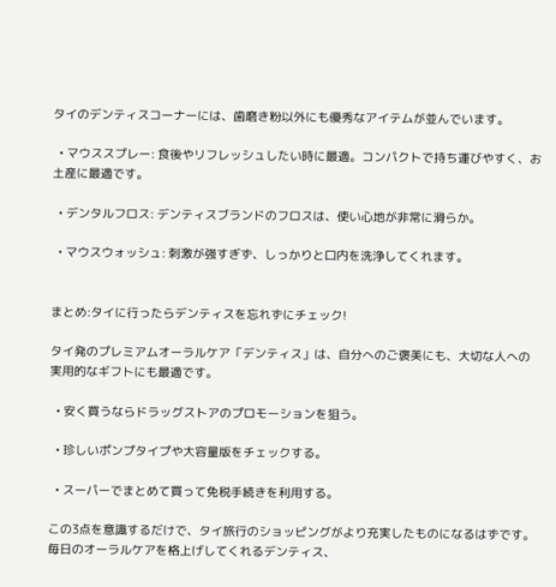タイのデンティスコーナーには、歯磨き粉以外にも優秀なアイテムが並んでいます。

  • マウススプレー: 食後やリフレッシュしたい時に最適。コンパクトで持ち運びやすく、お土産に最適です。

  • デンタルフロス: デンティスブランドのフロスは、使い心地が非常に滑らか。

  • マウスウォッシュ: 刺激が強すぎず、しっかりと口内を洗浄してくれます。


まとめ:タイに行ったらデンティスを忘れずにチェック!

タイ発のプレミアムオーラルケア「デンティス」は、自分へのご褒美にも、大切な人への実用的なギフトにも最適です。

  • 安く買うならドラッグストアのプロモーションを狙う。

  • 珍しいポンプタイプや大容量版をチェックする。

  • スーパーでまとめて買って免税手続きを利用する。

この3点を意識するだけで、タイ旅行のショッピングがより充実したものになるはずです。毎日のオーラルケアを格上げしてくれるデンティス、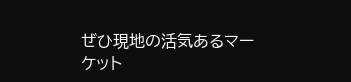ぜひ現地の活気あるマーケット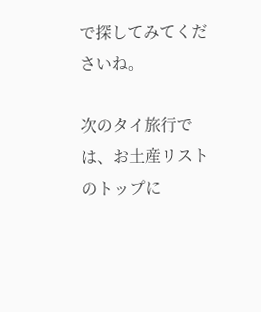で探してみてくださいね。

次のタイ旅行では、お土産リストのトップに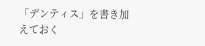「デンティス」を書き加えておく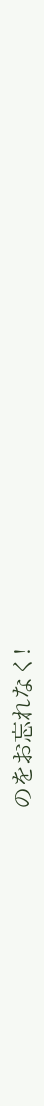のをお忘れなく!